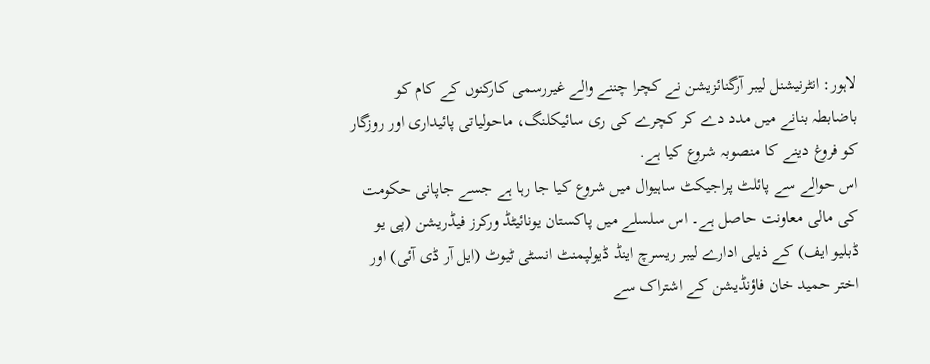لاہور: انٹرنیشنل لیبر آرگنائزیشن نے کچرا چننے والے غیررسمی کارکنوں کے کام کو باضابطہ بنانے میں مدد دے کر کچرے کی ری سائیکلنگ، ماحولیاتی پائیداری اور روزگار کو فروغ دینے کا منصوبہ شروع کیا ہے.
اس حوالے سے پائلٹ پراجیکٹ ساہیوال میں شروع کیا جا رہا ہے جسے جاپانی حکومت کی مالی معاونت حاصل ہے۔ اس سلسلے میں پاکستان یونائیٹڈ ورکرز فیڈریشن (پی یو ڈبلیو ایف) کے ذیلی ادارے لیبر ریسرچ اینڈ ڈیولپمنٹ انسٹی ٹیوٹ (ایل آر ڈی آئی) اور اختر حمید خان فاؤنڈیشن کے اشتراک سے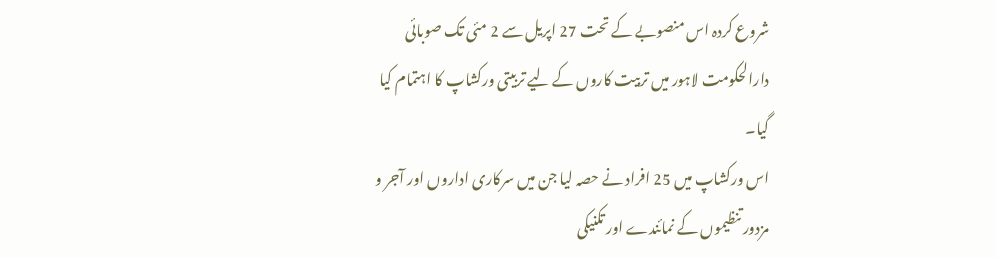شروع کردہ اس منصوبے کے تحت 27 اپریل سے 2 مئی تک صوبائی دارالحکومت لاہور میں تربیت کاروں کے لیے تربیتی ورکشاپ کا اہتمام کیا گیا۔
اس ورکشاپ میں 25 افراد نے حصہ لیا جن میں سرکاری اداروں اور آجر و مزدور تنظیموں کے نمائندے اور تکنیکی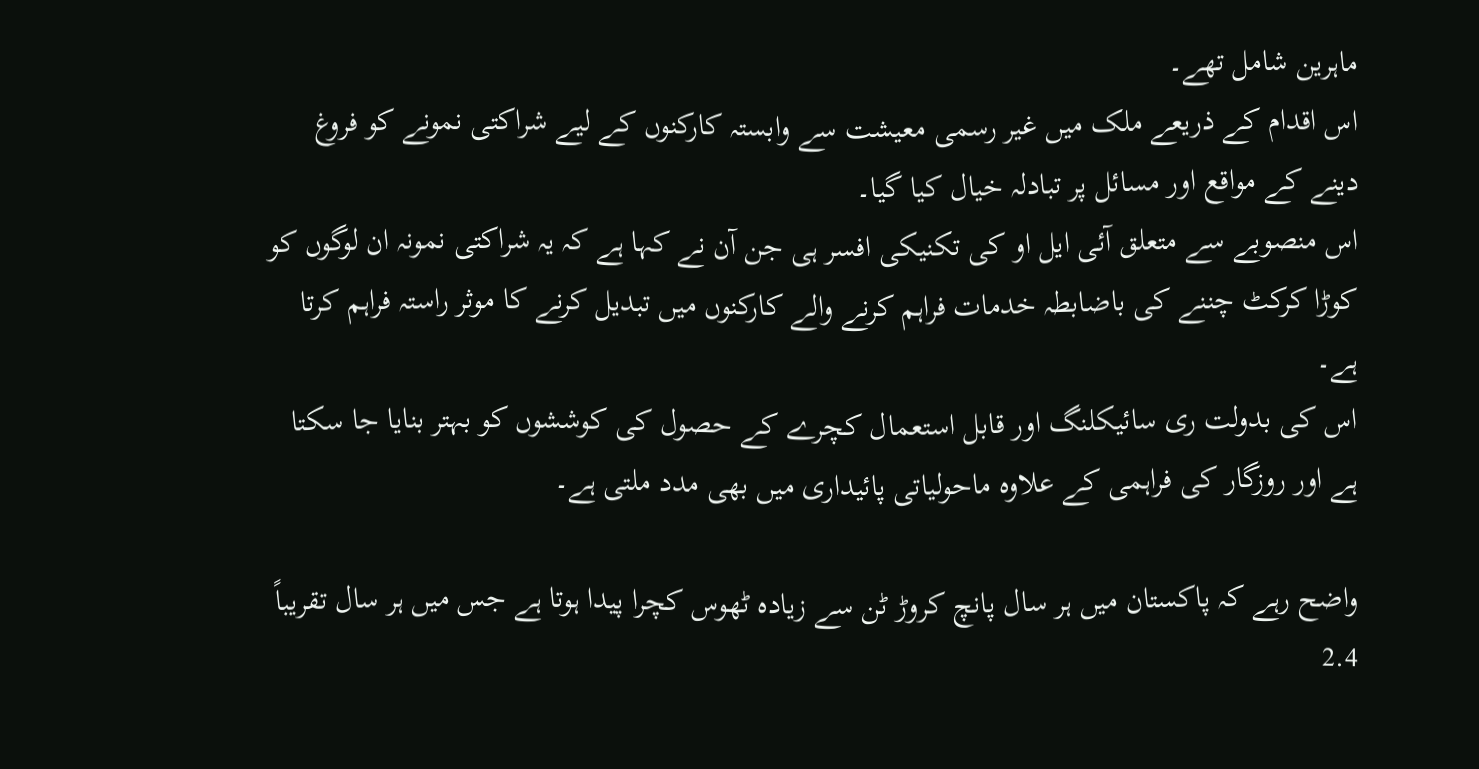ماہرین شامل تھے۔
اس اقدام کے ذریعے ملک میں غیر رسمی معیشت سے وابستہ کارکنوں کے لیے شراکتی نمونے کو فروغ دینے کے مواقع اور مسائل پر تبادلہ خیال کیا گیا۔
اس منصوبے سے متعلق آئی ایل او کی تکنیکی افسر ہی جن آن نے کہا ہے کہ یہ شراکتی نمونہ ان لوگوں کو کوڑا کرکٹ چننے کی باضابطہ خدمات فراہم کرنے والے کارکنوں میں تبدیل کرنے کا موثر راستہ فراہم کرتا ہے۔
اس کی بدولت ری سائیکلنگ اور قابل استعمال کچرے کے حصول کی کوششوں کو بہتر بنایا جا سکتا ہے اور روزگار کی فراہمی کے علاوہ ماحولیاتی پائیداری میں بھی مدد ملتی ہے۔

واضح رہے کہ پاکستان میں ہر سال پانچ کروڑ ٹن سے زیادہ ٹھوس کچرا پیدا ہوتا ہے جس میں ہر سال تقریباً 2.4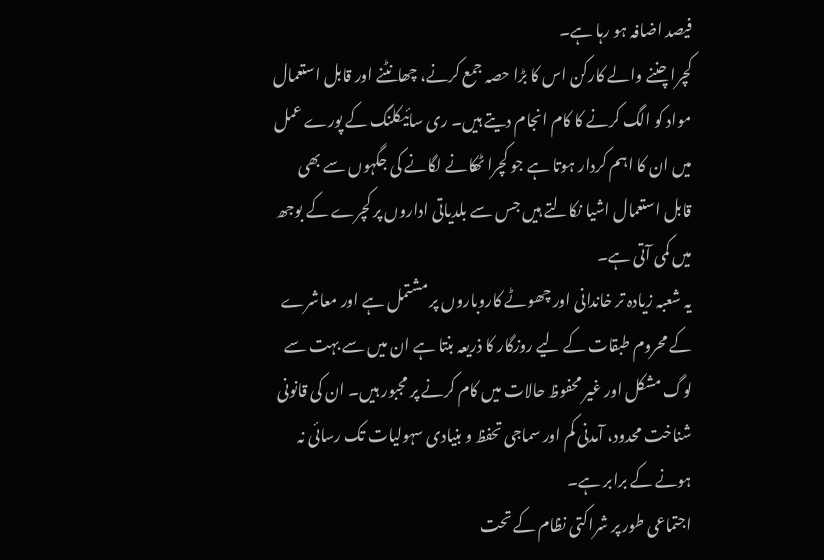فیصد اضافہ ہو رہا ہے۔
کچرا چننے والے کارکن اس کا بڑا حصہ جمع کرنے، چھانٹنے اور قابل استعمال مواد کو الگ کرنے کا کام انجام دیتے ہیں۔ ری سائیکلنگ کے پورے عمل میں ان کا اہم کردار ہوتا ہے جو کچرا ٹھکانے لگانے کی جگہوں سے بھی قابل استعمال اشیا نکالتے ہیں جس سے بلدیاتی اداروں پر کچرے کے بوجھ میں کمی آتی ہے۔
یہ شعبہ زیادہ تر خاندانی اور چھوٹے کاروباروں پر مشتمل ہے اور معاشرے کے محروم طبقات کے لیے روزگار کا ذریعہ بنتا ہے ان میں سے بہت سے لوگ مشکل اور غیر محفوظ حالات میں کام کرنے پر مجبور ہیں۔ ان کی قانونی شناخت محدود، آمدنی کم اور سماجی تحفظ و بنیادی سہولیات تک رسائی نہ ہونے کے برابر ہے۔
اجتماعی طور پر شراکتی نظام کے تحت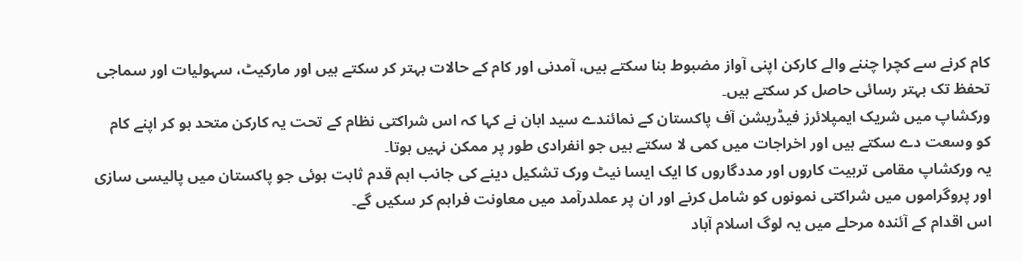کام کرنے سے کچرا چننے والے کارکن اپنی آواز مضبوط بنا سکتے ہیں، آمدنی اور کام کے حالات بہتر کر سکتے ہیں اور مارکیٹ، سہولیات اور سماجی تحفظ تک بہتر رسائی حاصل کر سکتے ہیں۔
ورکشاپ میں شریک ایمپلائرز فیڈریشن آف پاکستان کے نمائندے سید ابان نے کہا کہ اس شراکتی نظام کے تحت یہ کارکن متحد ہو کر اپنے کام کو وسعت دے سکتے ہیں اور اخراجات میں کمی لا سکتے ہیں جو انفرادی طور پر ممکن نہیں ہوتا۔
یہ ورکشاپ مقامی تربیت کاروں اور مددگاروں کا ایک ایسا نیٹ ورک تشکیل دینے کی جانب اہم قدم ثابت ہوئی جو پاکستان میں پالیسی سازی اور پروگراموں میں شراکتی نمونوں کو شامل کرنے اور ان پر عملدرآمد میں معاونت فراہم کر سکیں گے۔
اس اقدام کے آئندہ مرحلے میں یہ لوگ اسلام آباد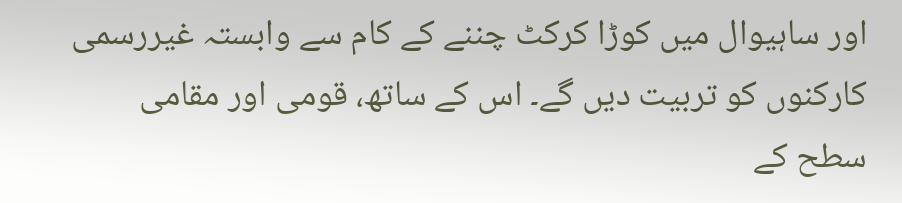اور ساہیوال میں کوڑا کرکٹ چننے کے کام سے وابستہ غیررسمی کارکنوں کو تربیت دیں گے۔ اس کے ساتھ، قومی اور مقامی سطح کے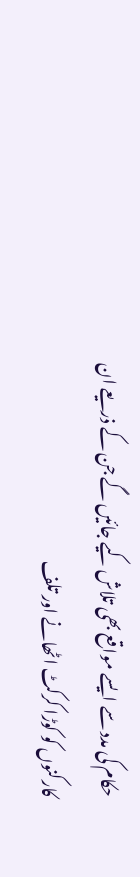حکام کی مدد سے ایسے مواقع بھی تلاش کیے جائیں گے جن کے ذریعے ان کارکنوں کو کوڑا کرکٹ اٹھانے اور تلف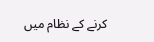کرنے کے نظام میں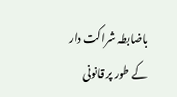باضابطہ شراکت دار کے طور پر قانونی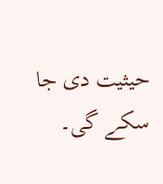حیثیت دی جا سکے گی۔